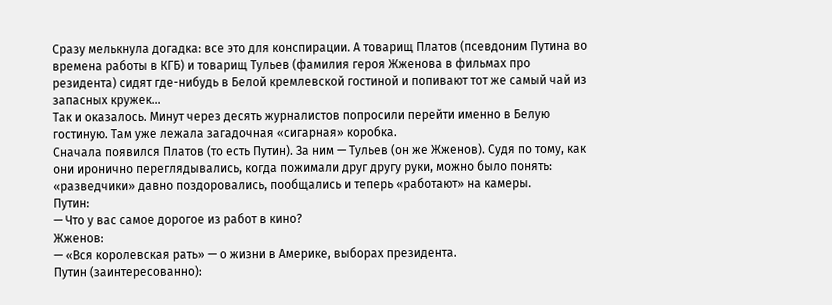Сразу мелькнула догадка: все это для конспирации. А товарищ Платов (псевдоним Путина во времена работы в КГБ) и товарищ Тульев (фамилия героя Жженова в фильмах про резидента) сидят где-нибудь в Белой кремлевской гостиной и попивают тот же самый чай из запасных кружек...
Так и оказалось. Минут через десять журналистов попросили перейти именно в Белую гостиную. Там уже лежала загадочная «сигарная» коробка.
Сначала появился Платов (то есть Путин). За ним — Тульев (он же Жженов). Судя по тому, как они иронично переглядывались, когда пожимали друг другу руки, можно было понять: «разведчики» давно поздоровались, пообщались и теперь «работают» на камеры.
Путин:
— Что у вас самое дорогое из работ в кино?
Жженов:
— «Вся королевская рать» — о жизни в Америке, выборах президента.
Путин (заинтересованно):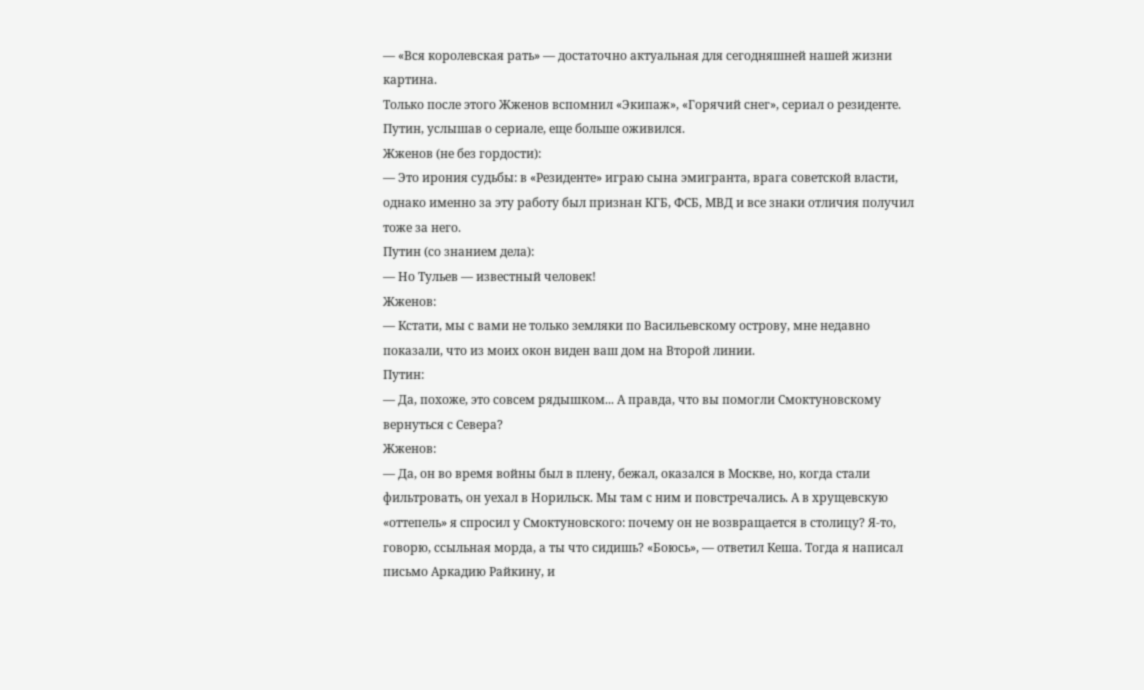— «Вся королевская рать» — достаточно актуальная для сегодняшней нашей жизни картина.
Только после этого Жженов вспомнил «Экипаж», «Горячий снег», сериал о резиденте. Путин, услышав о сериале, еще больше оживился.
Жженов (не без гордости):
— Это ирония судьбы: в «Резиденте» играю сына эмигранта, врага советской власти, однако именно за эту работу был признан КГБ, ФСБ, МВД и все знаки отличия получил тоже за него.
Путин (со знанием дела):
— Но Тульев — известный человек!
Жженов:
— Кстати, мы с вами не только земляки по Васильевскому острову, мне недавно показали, что из моих окон виден ваш дом на Второй линии.
Путин:
— Да, похоже, это совсем рядышком... А правда, что вы помогли Смоктуновскому вернуться с Севера?
Жженов:
— Да, он во время войны был в плену, бежал, оказался в Москве, но, когда стали фильтровать, он уехал в Норильск. Мы там с ним и повстречались. А в хрущевскую «оттепель» я спросил у Смоктуновского: почему он не возвращается в столицу? Я-то, говорю, ссыльная морда, а ты что сидишь? «Боюсь», — ответил Кеша. Тогда я написал письмо Аркадию Райкину, и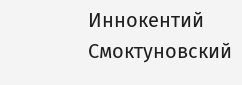Иннокентий Смоктуновский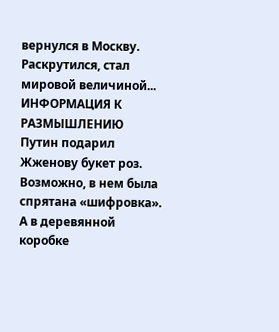вернулся в Москву. Раскрутился, стал мировой величиной...
ИНФОРМАЦИЯ К РАЗМЫШЛЕНИЮ
Путин подарил Жженову букет роз. Возможно, в нем была спрятана «шифровка». А в деревянной коробке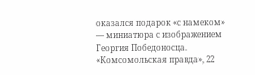оказался подарок «с намеком» — миниатюра с изображением Георгия Победоносца.
«Комсомольская правда», 22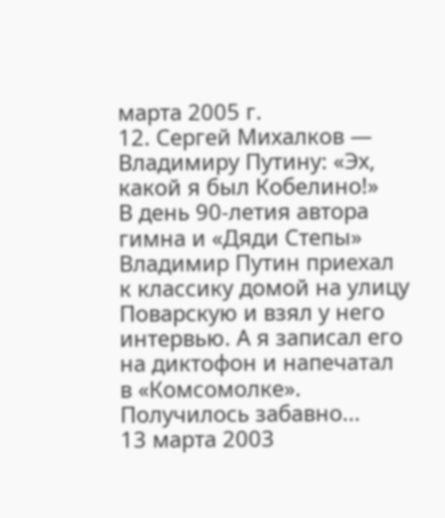марта 2005 г.
12. Сергей Михалков — Владимиру Путину: «Эх, какой я был Кобелино!»
В день 90-летия автора гимна и «Дяди Степы» Владимир Путин приехал к классику домой на улицу Поварскую и взял у него интервью. А я записал его на диктофон и напечатал в «Комсомолке». Получилось забавно...
13 марта 2003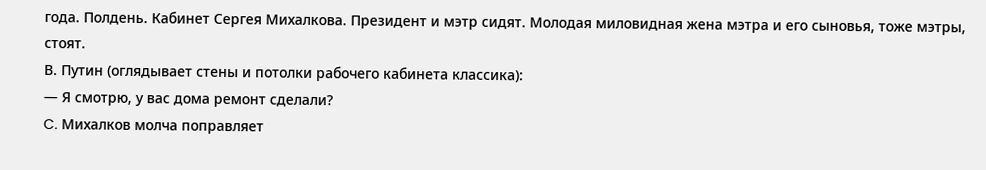года. Полдень. Кабинет Сергея Михалкова. Президент и мэтр сидят. Молодая миловидная жена мэтра и его сыновья, тоже мэтры, стоят.
В. Путин (оглядывает стены и потолки рабочего кабинета классика):
— Я смотрю, у вас дома ремонт сделали?
C. Михалков молча поправляет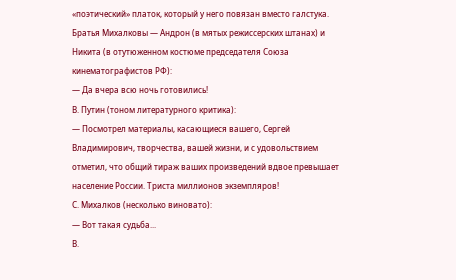«поэтический» платок, который у него повязан вместо галстука.
Братья Михалковы — Андрон (в мятых режиссерских штанах) и Никита (в отутюженном костюме председателя Союза кинематографистов РФ):
— Да вчера всю ночь готовились!
В. Путин (тоном литературного критика):
— Посмотрел материалы, касающиеся вашего, Сергей Владимирович, творчества, вашей жизни, и с удовольствием отметил, что общий тираж ваших произведений вдвое превышает население России. Триста миллионов экземпляров!
С. Михалков (несколько виновато):
— Вот такая судьба...
В.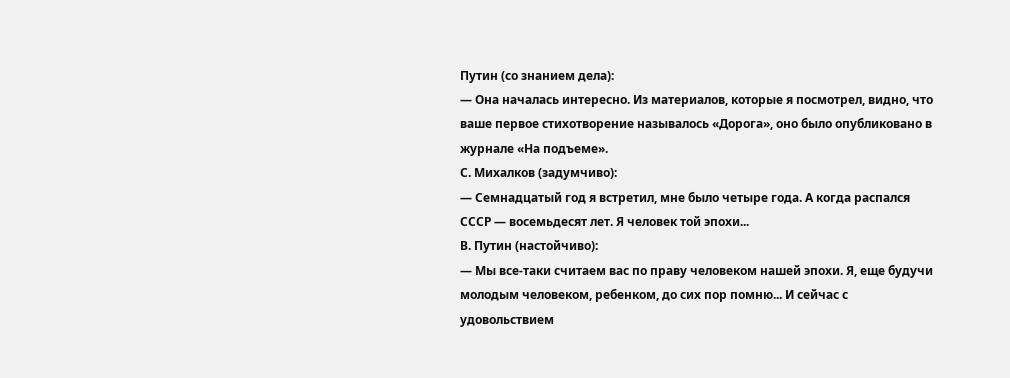Путин (со знанием дела):
— Она началась интересно. Из материалов, которые я посмотрел, видно, что ваше первое стихотворение называлось «Дорога», оно было опубликовано в журнале «На подъеме».
С. Михалков (задумчиво):
— Семнадцатый год я встретил, мне было четыре года. А когда распался СССР — восемьдесят лет. Я человек той эпохи...
В. Путин (настойчиво):
— Мы все-таки считаем вас по праву человеком нашей эпохи. Я, еще будучи молодым человеком, ребенком, до сих пор помню... И сейчас с удовольствием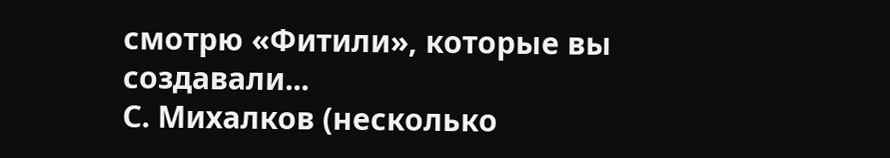смотрю «Фитили», которые вы создавали...
С. Михалков (несколько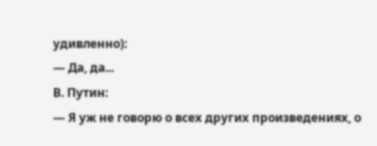удивленно):
— Да, да...
В. Путин:
— Я уж не говорю о всех других произведениях, о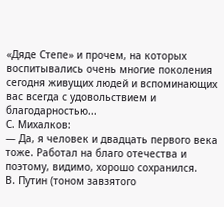«Дяде Степе» и прочем, на которых воспитывались очень многие поколения сегодня живущих людей и вспоминающих вас всегда с удовольствием и благодарностью...
С. Михалков:
— Да, я человек и двадцать первого века тоже. Работал на благо отечества и поэтому, видимо, хорошо сохранился.
В. Путин (тоном завзятого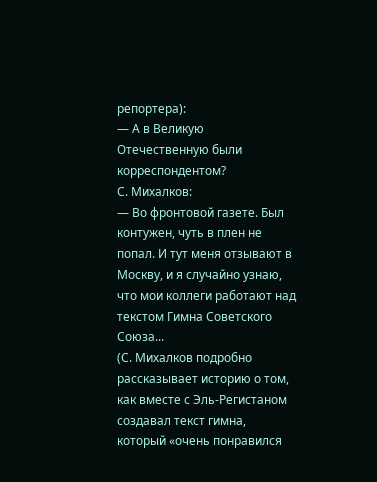репортера):
— А в Великую Отечественную были корреспондентом?
С. Михалков:
— Во фронтовой газете. Был контужен, чуть в плен не попал. И тут меня отзывают в Москву, и я случайно узнаю, что мои коллеги работают над текстом Гимна Советского Союза...
(С. Михалков подробно рассказывает историю о том, как вместе с Эль-Регистаном создавал текст гимна, который «очень понравился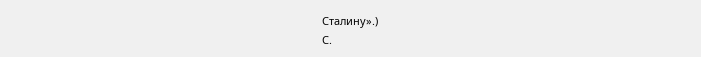Сталину».)
С.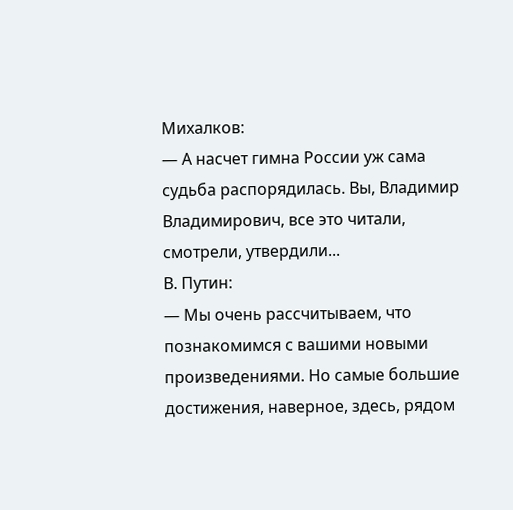Михалков:
— А насчет гимна России уж сама судьба распорядилась. Вы, Владимир Владимирович, все это читали, смотрели, утвердили...
В. Путин:
— Мы очень рассчитываем, что познакомимся с вашими новыми произведениями. Но самые большие достижения, наверное, здесь, рядом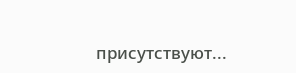присутствуют...